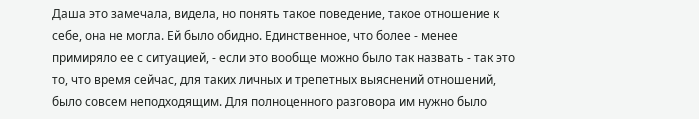Даша это замечала, видела, но понять такое поведение, такое отношение к себе, она не могла. Ей было обидно. Единственное, что более - менее примиряло ее с ситуацией, - если это вообще можно было так назвать - так это то, что время сейчас, для таких личных и трепетных выяснений отношений, было совсем неподходящим. Для полноценного разговора им нужно было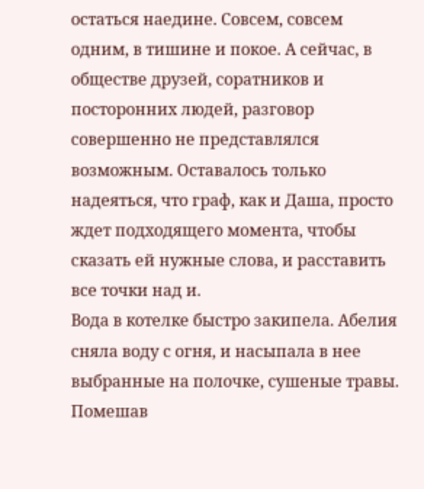остаться наедине. Совсем, совсем одним, в тишине и покое. А сейчас, в обществе друзей, соратников и посторонних людей, разговор совершенно не представлялся возможным. Оставалось только надеяться, что граф, как и Даша, просто ждет подходящего момента, чтобы сказать ей нужные слова, и расставить все точки над и.
Вода в котелке быстро закипела. Абелия сняла воду с огня, и насыпала в нее выбранные на полочке, сушеные травы. Помешав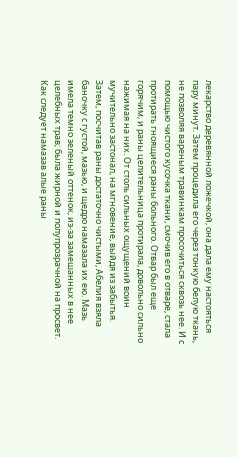лекарство деревянной ложечкой, она дала ему настояться пару минут. Затем процедила его через тонкую белую ткань, не позволяя вареным травинкам просочиться сквозь нее. И с помощью чистого кусочка ткани, смочив его в отваре, стала протирать гноящиеся раны больного. Отвар был еще горячим, и раны целительница протирала, довольно сильно нажимая на них. От столь сильных ощущений воин мучительно застонал, на мгновение, выйдя из забытья.
Затем, посчитав раны достаточно чистыми, Абелия взяла баночку с густой, мазью, и щедро намазала их ею. Мазь имела темно зеленый оттенок, из-за замешанных в нее целебных трав; была жирной и полупрозрачной на просвет. Как следует намазав алые раны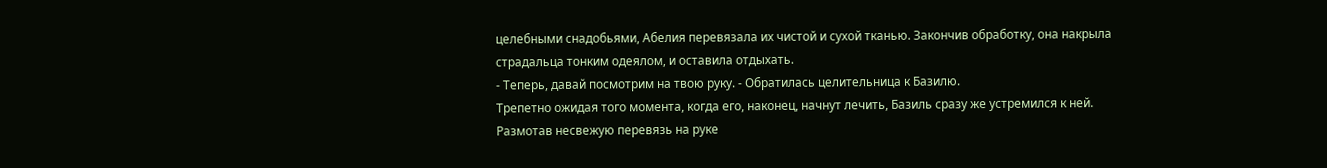целебными снадобьями, Абелия перевязала их чистой и сухой тканью. Закончив обработку, она накрыла страдальца тонким одеялом, и оставила отдыхать.
- Теперь, давай посмотрим на твою руку. - Обратилась целительница к Базилю.
Трепетно ожидая того момента, когда его, наконец, начнут лечить, Базиль сразу же устремился к ней.
Размотав несвежую перевязь на руке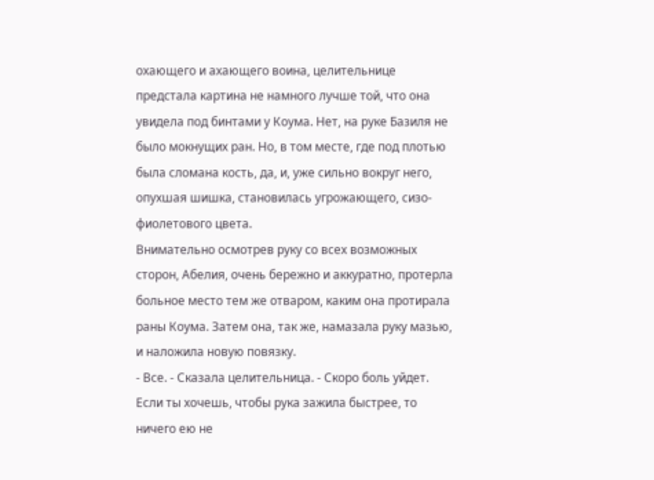охающего и ахающего воина, целительнице предстала картина не намного лучше той, что она увидела под бинтами у Коума. Нет, на руке Базиля не было мокнущих ран. Но, в том месте, где под плотью была сломана кость, да, и, уже сильно вокруг него, опухшая шишка, становилась угрожающего, сизо-фиолетового цвета.
Внимательно осмотрев руку со всех возможных сторон, Абелия, очень бережно и аккуратно, протерла больное место тем же отваром, каким она протирала раны Коума. Затем она, так же, намазала руку мазью, и наложила новую повязку.
- Все. - Сказала целительница. - Скоро боль уйдет. Если ты хочешь, чтобы рука зажила быстрее, то ничего ею не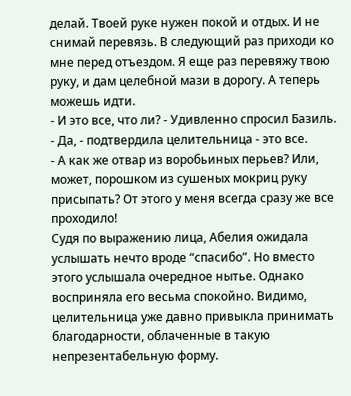делай. Твоей руке нужен покой и отдых. И не снимай перевязь. В следующий раз приходи ко мне перед отъездом. Я еще раз перевяжу твою руку, и дам целебной мази в дорогу. А теперь можешь идти.
- И это все, что ли? - Удивленно спросил Базиль.
- Да, - подтвердила целительница - это все.
- А как же отвар из воробьиных перьев? Или, может, порошком из сушеных мокриц руку присыпать? От этого у меня всегда сразу же все проходило!
Судя по выражению лица, Абелия ожидала услышать нечто вроде “спасибо”. Но вместо этого услышала очередное нытье. Однако восприняла его весьма спокойно. Видимо, целительница уже давно привыкла принимать благодарности, облаченные в такую непрезентабельную форму.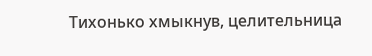Тихонько хмыкнув, целительница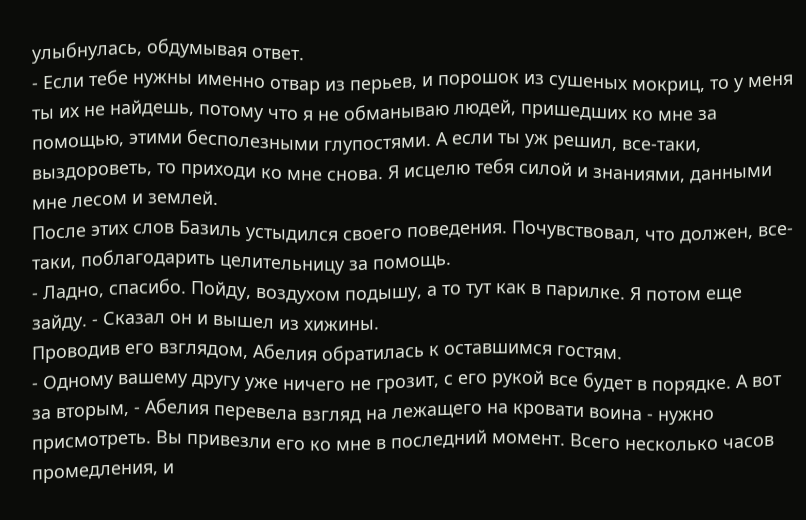улыбнулась, обдумывая ответ.
- Если тебе нужны именно отвар из перьев, и порошок из сушеных мокриц, то у меня ты их не найдешь, потому что я не обманываю людей, пришедших ко мне за помощью, этими бесполезными глупостями. А если ты уж решил, все-таки, выздороветь, то приходи ко мне снова. Я исцелю тебя силой и знаниями, данными мне лесом и землей.
После этих слов Базиль устыдился своего поведения. Почувствовал, что должен, все-таки, поблагодарить целительницу за помощь.
- Ладно, спасибо. Пойду, воздухом подышу, а то тут как в парилке. Я потом еще зайду. - Сказал он и вышел из хижины.
Проводив его взглядом, Абелия обратилась к оставшимся гостям.
- Одному вашему другу уже ничего не грозит, с его рукой все будет в порядке. А вот за вторым, - Абелия перевела взгляд на лежащего на кровати воина - нужно присмотреть. Вы привезли его ко мне в последний момент. Всего несколько часов промедления, и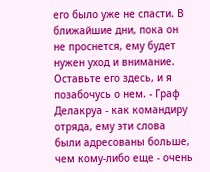его было уже не спасти. В ближайшие дни, пока он не проснется, ему будет нужен уход и внимание. Оставьте его здесь, и я позабочусь о нем. - Граф Делакруа - как командиру отряда, ему эти слова были адресованы больше, чем кому-либо еще - очень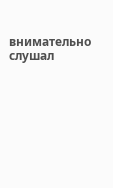внимательно слушал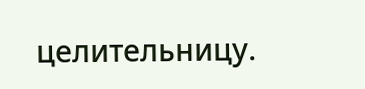целительницу.